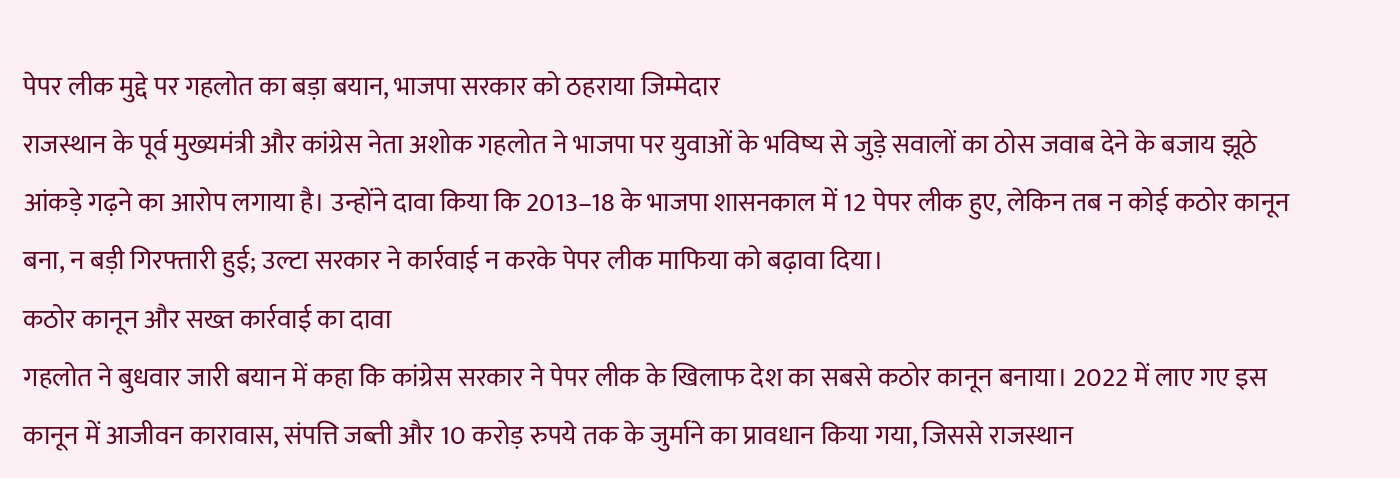पेपर लीक मुद्दे पर गहलोत का बड़ा बयान, भाजपा सरकार को ठहराया जिम्मेदार
राजस्थान के पूर्व मुख्यमंत्री और कांग्रेस नेता अशोक गहलोत ने भाजपा पर युवाओं के भविष्य से जुड़े सवालों का ठोस जवाब देने के बजाय झूठे आंकड़े गढ़ने का आरोप लगाया है। उन्होंने दावा किया कि 2013–18 के भाजपा शासनकाल में 12 पेपर लीक हुए, लेकिन तब न कोई कठोर कानून बना, न बड़ी गिरफ्तारी हुई; उल्टा सरकार ने कार्रवाई न करके पेपर लीक माफिया को बढ़ावा दिया।
कठोर कानून और सख्त कार्रवाई का दावा
गहलोत ने बुधवार जारी बयान में कहा कि कांग्रेस सरकार ने पेपर लीक के खिलाफ देश का सबसे कठोर कानून बनाया। 2022 में लाए गए इस कानून में आजीवन कारावास, संपत्ति जब्ती और 10 करोड़ रुपये तक के जुर्माने का प्रावधान किया गया, जिससे राजस्थान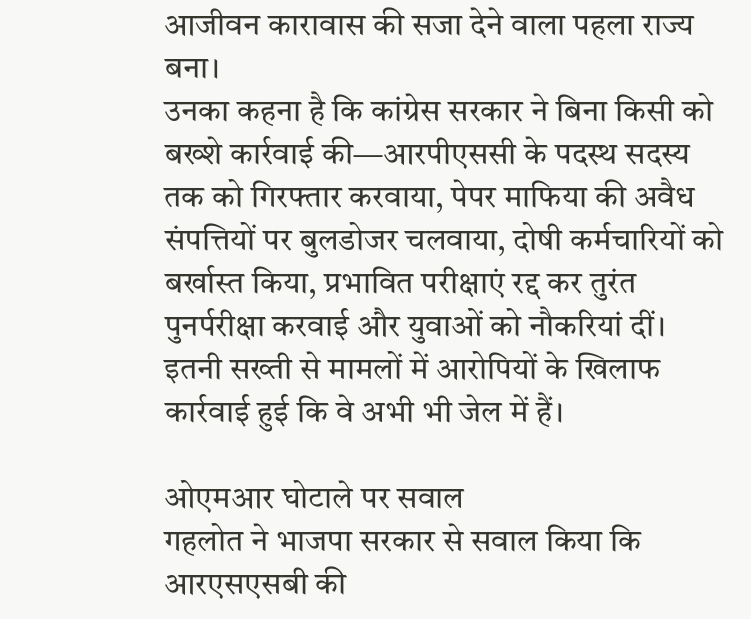आजीवन कारावास की सजा देने वाला पहला राज्य बना।
उनका कहना है कि कांग्रेस सरकार ने बिना किसी को बख्शे कार्रवाई की—आरपीएससी के पदस्थ सदस्य तक को गिरफ्तार करवाया, पेपर माफिया की अवैध संपत्तियों पर बुलडोजर चलवाया, दोषी कर्मचारियों को बर्खास्त किया, प्रभावित परीक्षाएं रद्द कर तुरंत पुनर्परीक्षा करवाई और युवाओं को नौकरियां दीं। इतनी सख्ती से मामलों में आरोपियों के खिलाफ कार्रवाई हुई कि वे अभी भी जेल में हैं।

ओएमआर घोटाले पर सवाल
गहलोत ने भाजपा सरकार से सवाल किया कि आरएसएसबी की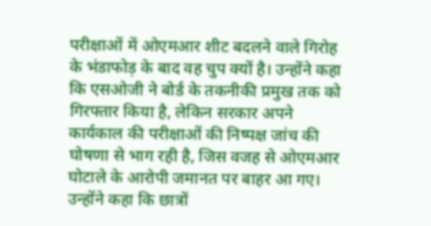परीक्षाओं में ओएमआर शीट बदलने वाले गिरोह के भंडाफोड़ के बाद वह चुप क्यों है। उन्होंने कहा कि एसओजी ने बोर्ड के तकनीकी प्रमुख तक को गिरफ्तार किया है, लेकिन सरकार अपने कार्यकाल की परीक्षाओं की निष्पक्ष जांच की घोषणा से भाग रही है, जिस वजह से ओएमआर घोटाले के आरोपी जमानत पर बाहर आ गए।
उन्होंने कहा कि छात्रों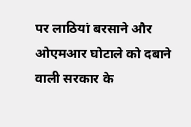पर लाठियां बरसाने और ओएमआर घोटाले को दबाने वाली सरकार के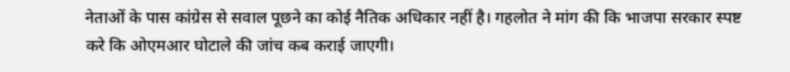नेताओं के पास कांग्रेस से सवाल पूछने का कोई नैतिक अधिकार नहीं है। गहलोत ने मांग की कि भाजपा सरकार स्पष्ट करे कि ओएमआर घोटाले की जांच कब कराई जाएगी।